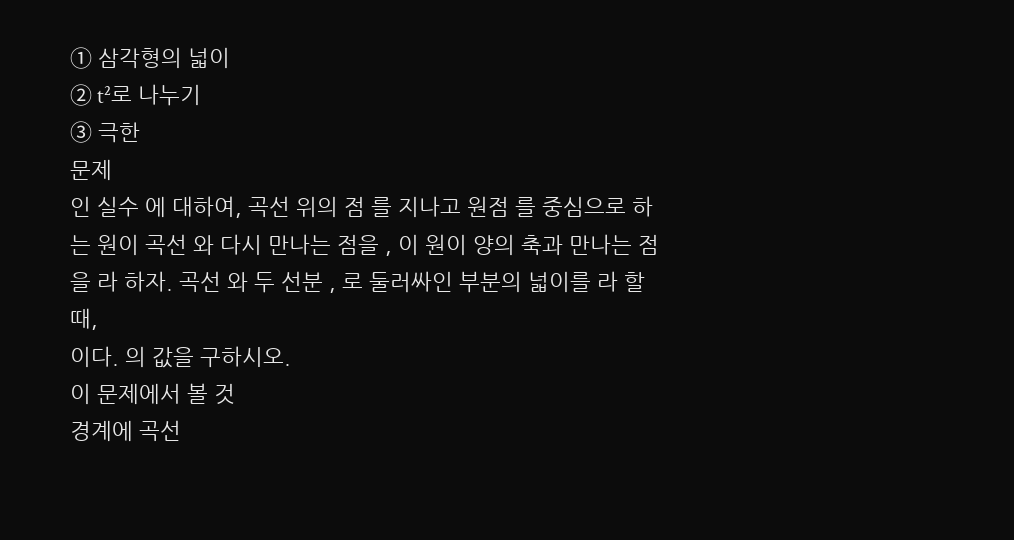① 삼각형의 넓이
② t²로 나누기
③ 극한
문제
인 실수 에 대하여, 곡선 위의 점 를 지나고 원점 를 중심으로 하는 원이 곡선 와 다시 만나는 점을 , 이 원이 양의 축과 만나는 점을 라 하자. 곡선 와 두 선분 , 로 둘러싸인 부분의 넓이를 라 할 때,
이다. 의 값을 구하시오.
이 문제에서 볼 것
경계에 곡선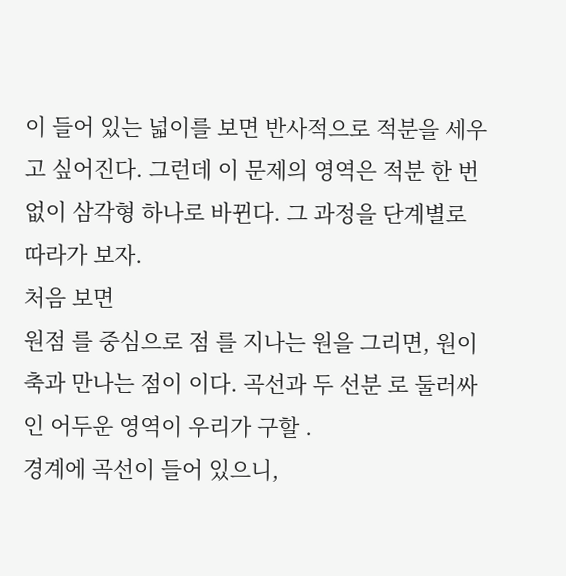이 들어 있는 넓이를 보면 반사적으로 적분을 세우고 싶어진다. 그런데 이 문제의 영역은 적분 한 번 없이 삼각형 하나로 바뀐다. 그 과정을 단계별로 따라가 보자.
처음 보면
원점 를 중심으로 점 를 지나는 원을 그리면, 원이 축과 만나는 점이 이다. 곡선과 두 선분 로 둘러싸인 어두운 영역이 우리가 구할 .
경계에 곡선이 들어 있으니,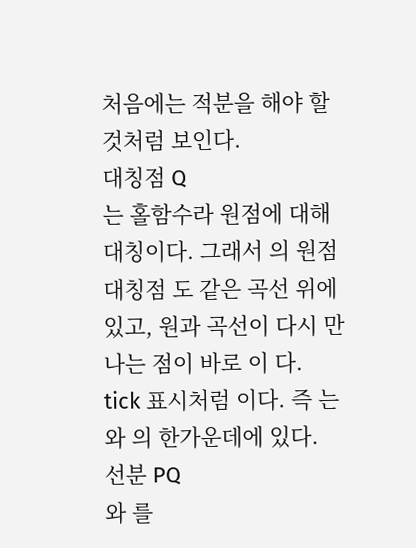처음에는 적분을 해야 할 것처럼 보인다.
대칭점 Q
는 홀함수라 원점에 대해 대칭이다. 그래서 의 원점 대칭점 도 같은 곡선 위에 있고, 원과 곡선이 다시 만나는 점이 바로 이 다.
tick 표시처럼 이다. 즉 는 와 의 한가운데에 있다.
선분 PQ
와 를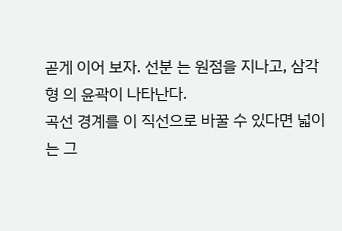곧게 이어 보자. 선분 는 원점을 지나고, 삼각형 의 윤곽이 나타난다.
곡선 경계를 이 직선으로 바꿀 수 있다면 넓이는 그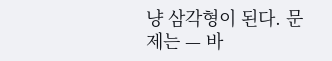냥 삼각형이 된다. 문제는 — 바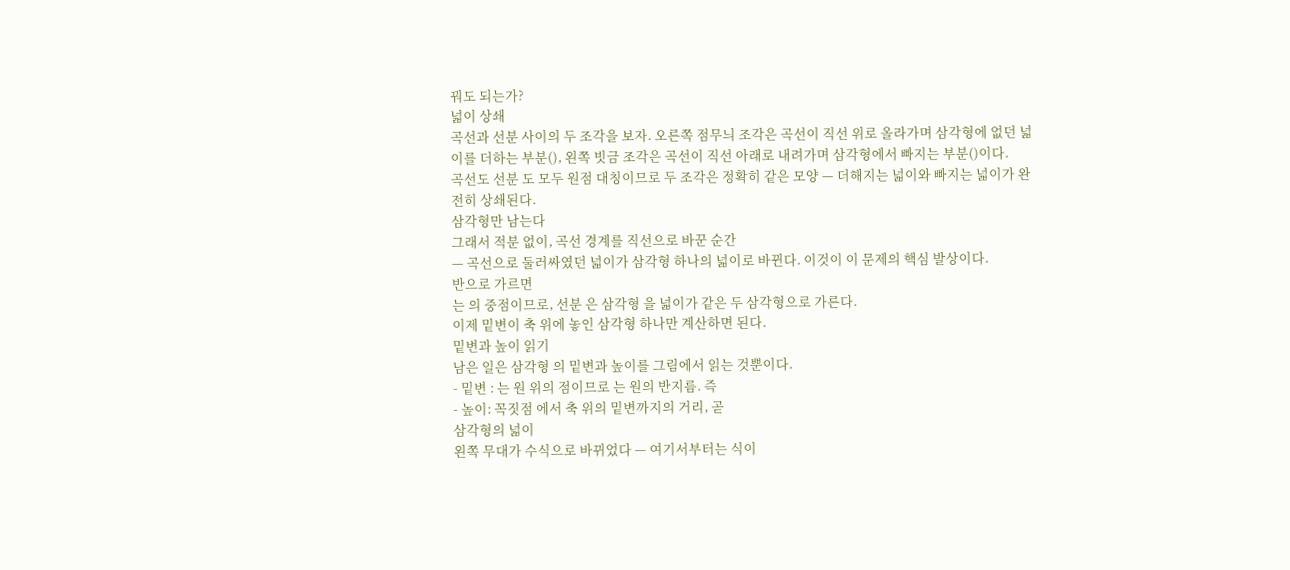꿔도 되는가?
넓이 상쇄
곡선과 선분 사이의 두 조각을 보자. 오른쪽 점무늬 조각은 곡선이 직선 위로 올라가며 삼각형에 없던 넓이를 더하는 부분(), 왼쪽 빗금 조각은 곡선이 직선 아래로 내려가며 삼각형에서 빠지는 부분()이다.
곡선도 선분 도 모두 원점 대칭이므로 두 조각은 정확히 같은 모양 — 더해지는 넓이와 빠지는 넓이가 완전히 상쇄된다.
삼각형만 남는다
그래서 적분 없이, 곡선 경계를 직선으로 바꾼 순간
— 곡선으로 둘러싸였던 넓이가 삼각형 하나의 넓이로 바뀐다. 이것이 이 문제의 핵심 발상이다.
반으로 가르면
는 의 중점이므로, 선분 은 삼각형 을 넓이가 같은 두 삼각형으로 가른다.
이제 밑변이 축 위에 놓인 삼각형 하나만 계산하면 된다.
밑변과 높이 읽기
남은 일은 삼각형 의 밑변과 높이를 그림에서 읽는 것뿐이다.
- 밑변 : 는 원 위의 점이므로 는 원의 반지름. 즉
- 높이: 꼭짓점 에서 축 위의 밑변까지의 거리, 곧
삼각형의 넓이
왼쪽 무대가 수식으로 바뀌었다 — 여기서부터는 식이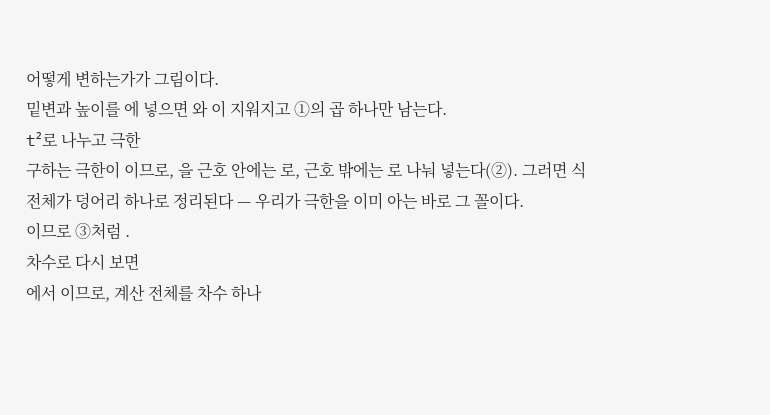어떻게 변하는가가 그림이다.
밑변과 높이를 에 넣으면 와 이 지워지고 ①의 곱 하나만 남는다.
t²로 나누고 극한
구하는 극한이 이므로, 을 근호 안에는 로, 근호 밖에는 로 나눠 넣는다(②). 그러면 식 전체가 덩어리 하나로 정리된다 — 우리가 극한을 이미 아는 바로 그 꼴이다.
이므로 ③처럼 .
차수로 다시 보면
에서 이므로, 계산 전체를 차수 하나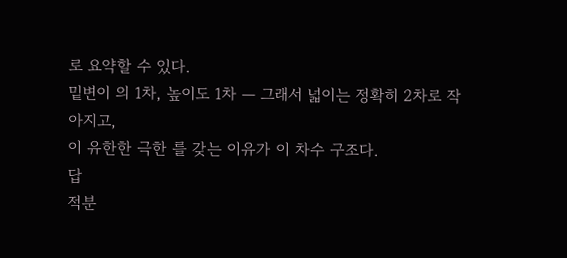로 요약할 수 있다.
밑변이 의 1차, 높이도 1차 — 그래서 넓이는 정확히 2차로 작아지고,
이 유한한 극한 를 갖는 이유가 이 차수 구조다.
답
적분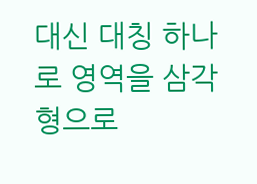대신 대칭 하나로 영역을 삼각형으로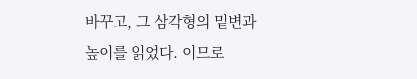바꾸고, 그 삼각형의 밑변과 높이를 읽었다. 이므로